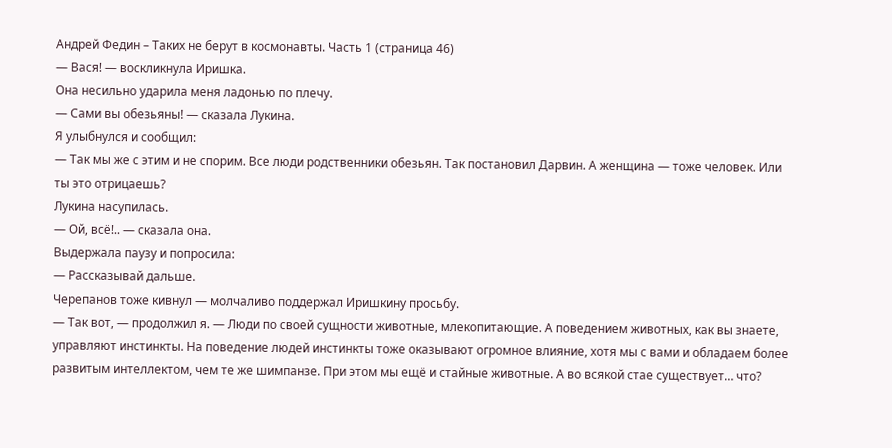Андрей Федин – Таких не берут в космонавты. Часть 1 (страница 46)
— Вася! — воскликнула Иришка.
Она несильно ударила меня ладонью по плечу.
— Сами вы обезьяны! — сказала Лукина.
Я улыбнулся и сообщил:
— Так мы же с этим и не спорим. Все люди родственники обезьян. Так постановил Дарвин. А женщина — тоже человек. Или ты это отрицаешь?
Лукина насупилась.
— Ой, всё!.. — сказала она.
Выдержала паузу и попросила:
— Рассказывай дальше.
Черепанов тоже кивнул — молчаливо поддержал Иришкину просьбу.
— Так вот, — продолжил я. — Люди по своей сущности животные, млекопитающие. А поведением животных, как вы знаете, управляют инстинкты. На поведение людей инстинкты тоже оказывают огромное влияние, хотя мы с вами и обладаем более развитым интеллектом, чем те же шимпанзе. При этом мы ещё и стайные животные. А во всякой стае существует… что?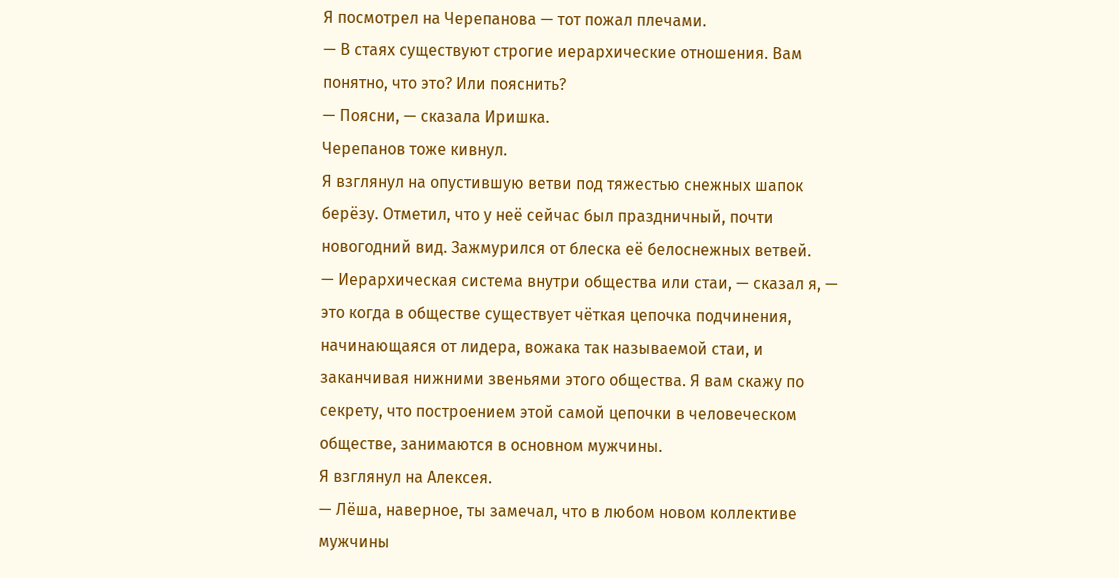Я посмотрел на Черепанова — тот пожал плечами.
— В стаях существуют строгие иерархические отношения. Вам понятно, что это? Или пояснить?
— Поясни, — сказала Иришка.
Черепанов тоже кивнул.
Я взглянул на опустившую ветви под тяжестью снежных шапок берёзу. Отметил, что у неё сейчас был праздничный, почти новогодний вид. Зажмурился от блеска её белоснежных ветвей.
— Иерархическая система внутри общества или стаи, — сказал я, — это когда в обществе существует чёткая цепочка подчинения, начинающаяся от лидера, вожака так называемой стаи, и заканчивая нижними звеньями этого общества. Я вам скажу по секрету, что построением этой самой цепочки в человеческом обществе, занимаются в основном мужчины.
Я взглянул на Алексея.
— Лёша, наверное, ты замечал, что в любом новом коллективе мужчины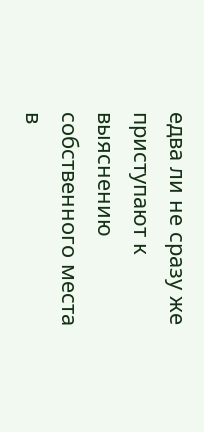едва ли не сразу же приступают к выяснению собственного места в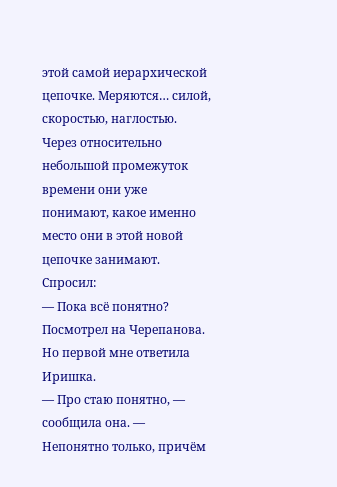этой самой иерархической цепочке. Меряются… силой, скоростью, наглостью. Через относительно небольшой промежуток времени они уже понимают, какое именно место они в этой новой цепочке занимают.
Спросил:
— Пока всё понятно?
Посмотрел на Черепанова. Но первой мне ответила Иришка.
— Про стаю понятно, — сообщила она. — Непонятно только, причём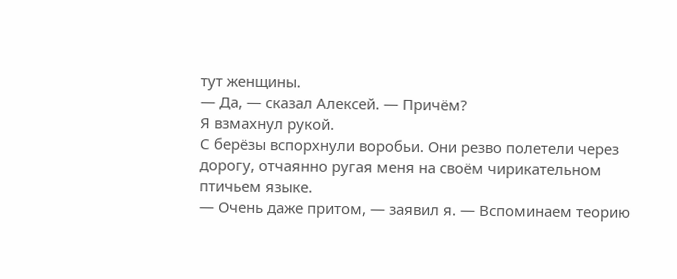тут женщины.
— Да, — сказал Алексей. — Причём?
Я взмахнул рукой.
С берёзы вспорхнули воробьи. Они резво полетели через дорогу, отчаянно ругая меня на своём чирикательном птичьем языке.
— Очень даже притом, — заявил я. — Вспоминаем теорию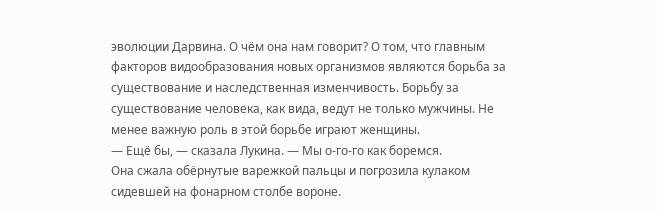эволюции Дарвина. О чём она нам говорит? О том, что главным факторов видообразования новых организмов являются борьба за существование и наследственная изменчивость. Борьбу за существование человека, как вида, ведут не только мужчины. Не менее важную роль в этой борьбе играют женщины.
— Ещё бы, — сказала Лукина. — Мы о-го-го как боремся.
Она сжала обёрнутые варежкой пальцы и погрозила кулаком сидевшей на фонарном столбе вороне.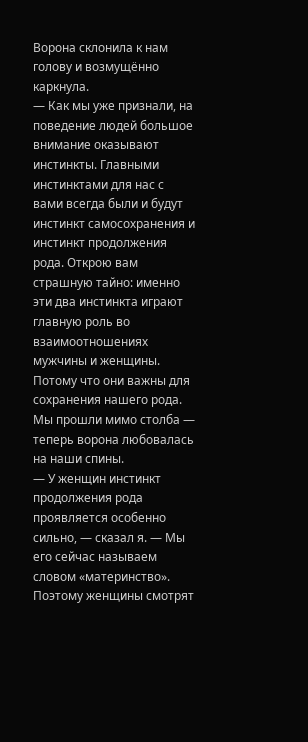Ворона склонила к нам голову и возмущённо каркнула.
— Как мы уже признали, на поведение людей большое внимание оказывают инстинкты. Главными инстинктами для нас с вами всегда были и будут инстинкт самосохранения и инстинкт продолжения рода. Открою вам страшную тайно: именно эти два инстинкта играют главную роль во взаимоотношениях мужчины и женщины. Потому что они важны для сохранения нашего рода.
Мы прошли мимо столба — теперь ворона любовалась на наши спины.
— У женщин инстинкт продолжения рода проявляется особенно сильно, — сказал я. — Мы его сейчас называем словом «материнство». Поэтому женщины смотрят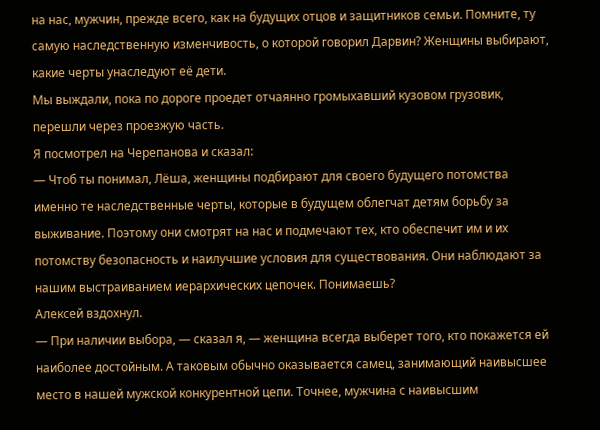на нас, мужчин, прежде всего, как на будущих отцов и защитников семьи. Помните, ту самую наследственную изменчивость, о которой говорил Дарвин? Женщины выбирают, какие черты унаследуют её дети.
Мы выждали, пока по дороге проедет отчаянно громыхавший кузовом грузовик, перешли через проезжую часть.
Я посмотрел на Черепанова и сказал:
— Чтоб ты понимал, Лёша, женщины подбирают для своего будущего потомства именно те наследственные черты, которые в будущем облегчат детям борьбу за выживание. Поэтому они смотрят на нас и подмечают тех, кто обеспечит им и их потомству безопасность и наилучшие условия для существования. Они наблюдают за нашим выстраиванием иерархических цепочек. Понимаешь?
Алексей вздохнул.
— При наличии выбора, — сказал я, — женщина всегда выберет того, кто покажется ей наиболее достойным. А таковым обычно оказывается самец, занимающий наивысшее место в нашей мужской конкурентной цепи. Точнее, мужчина с наивысшим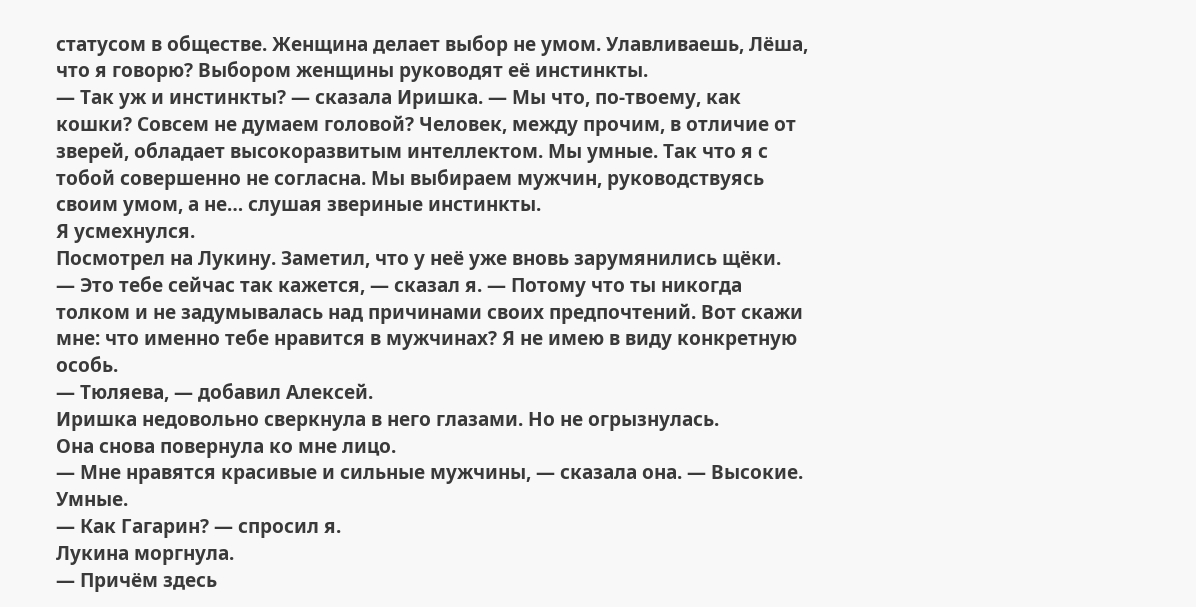статусом в обществе. Женщина делает выбор не умом. Улавливаешь, Лёша, что я говорю? Выбором женщины руководят её инстинкты.
— Так уж и инстинкты? — сказала Иришка. — Мы что, по-твоему, как кошки? Совсем не думаем головой? Человек, между прочим, в отличие от зверей, обладает высокоразвитым интеллектом. Мы умные. Так что я с тобой совершенно не согласна. Мы выбираем мужчин, руководствуясь своим умом, а не… слушая звериные инстинкты.
Я усмехнулся.
Посмотрел на Лукину. Заметил, что у неё уже вновь зарумянились щёки.
— Это тебе сейчас так кажется, — сказал я. — Потому что ты никогда толком и не задумывалась над причинами своих предпочтений. Вот скажи мне: что именно тебе нравится в мужчинах? Я не имею в виду конкретную особь.
— Тюляева, — добавил Алексей.
Иришка недовольно сверкнула в него глазами. Но не огрызнулась.
Она снова повернула ко мне лицо.
— Мне нравятся красивые и сильные мужчины, — сказала она. — Высокие. Умные.
— Как Гагарин? — спросил я.
Лукина моргнула.
— Причём здесь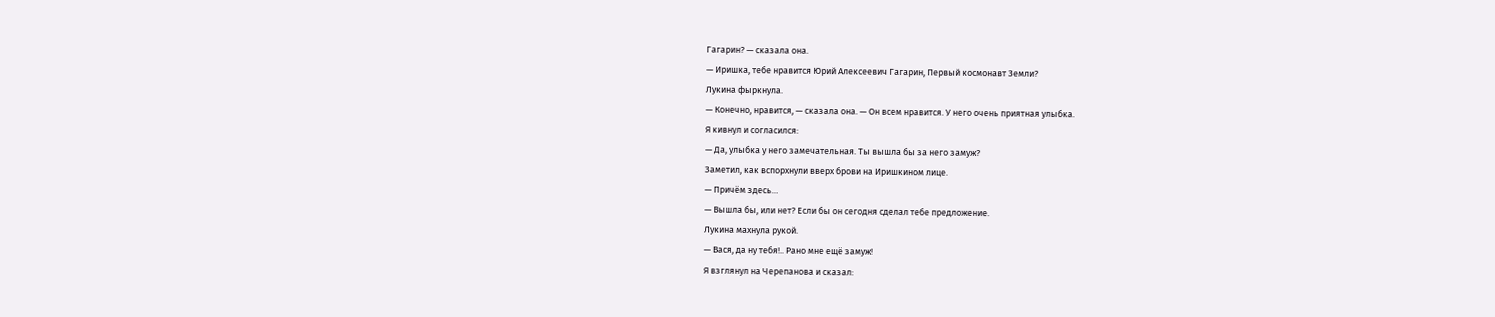Гагарин? — сказала она.
— Иришка, тебе нравится Юрий Алексеевич Гагарин, Первый космонавт Земли?
Лукина фыркнула.
— Конечно, нравится, — сказала она. — Он всем нравится. У него очень приятная улыбка.
Я кивнул и согласился:
— Да, улыбка у него замечательная. Ты вышла бы за него замуж?
Заметил, как вспорхнули вверх брови на Иришкином лице.
— Причём здесь…
— Вышла бы, или нет? Если бы он сегодня сделал тебе предложение.
Лукина махнула рукой.
— Вася, да ну тебя!.. Рано мне ещё замуж!
Я взглянул на Черепанова и сказал: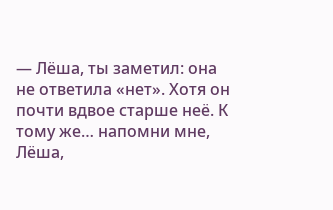— Лёша, ты заметил: она не ответила «нет». Хотя он почти вдвое старше неё. К тому же… напомни мне, Лёша,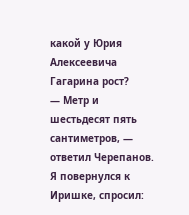какой у Юрия Алексеевича Гагарина рост?
— Метр и шестьдесят пять сантиметров, — ответил Черепанов.
Я повернулся к Иришке, спросил: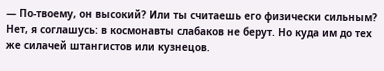— По-твоему, он высокий? Или ты считаешь его физически сильным? Нет, я соглашусь: в космонавты слабаков не берут. Но куда им до тех же силачей штангистов или кузнецов.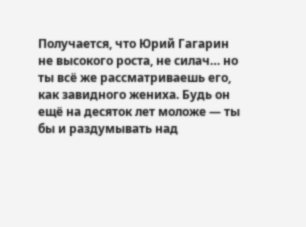Получается, что Юрий Гагарин не высокого роста, не силач… но ты всё же рассматриваешь его, как завидного жениха. Будь он ещё на десяток лет моложе — ты бы и раздумывать над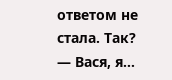ответом не стала. Так?
— Вася, я…